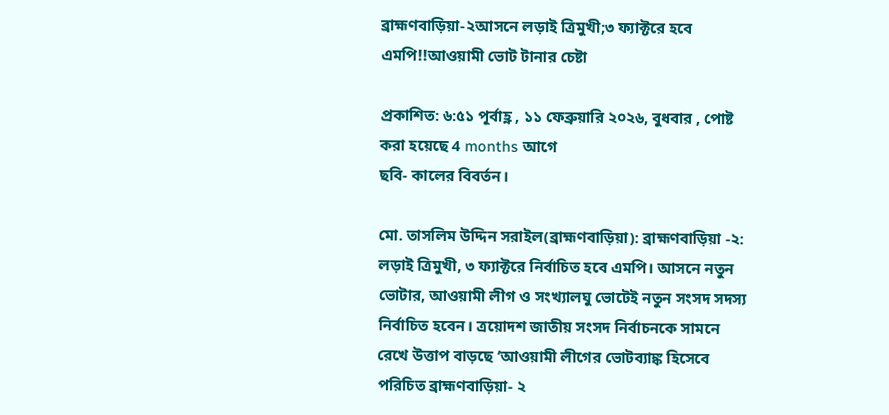ব্রাহ্মণবাড়িয়া-২আসনে লড়াই ত্রিমুখী;৩ ফ্যাক্টরে হবে এমপি!!আওয়ামী ভোট টানার চেষ্টা

প্রকাশিত: ৬:৫১ পূর্বাহ্ণ , ১১ ফেব্রুয়ারি ২০২৬, বুধবার , পোষ্ট করা হয়েছে 4 months আগে
ছবি- কালের বিবর্তন।

মো. তাসলিম উদ্দিন সরাইল(ব্রাহ্মণবাড়িয়া): ব্রাহ্মণবাড়িয়া -২: লড়াই ত্রিমুখী, ৩ ফ্যাক্টরে নির্বাচিত হবে এমপি। আসনে নতুন ভোটার, আওয়ামী লীগ ও সংখ্যালঘু ভোটেই নতুন সংসদ সদস্য নির্বাচিত হবেন। ত্রয়োদশ জাতীয় সংসদ নির্বাচনকে সামনে রেখে উত্তাপ বাড়ছে ‘আওয়ামী লীগের ভোটব্যাঙ্ক হিসেবে পরিচিত ব্রাহ্মণবাড়িয়া- ২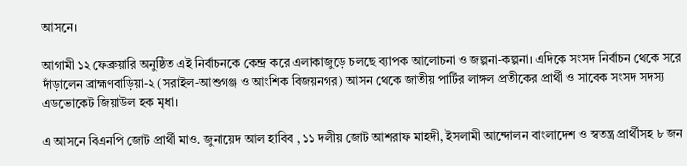আসনে।

আগামী ১২ ফেব্রুয়ারি অনুষ্ঠিত এই নির্বাচনকে কেন্দ্র করে এলাকাজুড়ে চলছে ব্যাপক আলোচনা ও জল্পনা-কল্পনা। এদিকে সংসদ নির্বাচন থেকে সরে দাঁড়ালেন ব্রাহ্মণবাড়িয়া-২ (সরাইল-আশুগঞ্জ ও আংশিক বিজয়নগর) আসন থেকে জাতীয় পার্টির লাঙ্গল প্রতীকের প্রার্থী ও সাবেক সংসদ সদস্য এডভোকেট জিয়াউল হক মৃধা।

এ আসনে বিএনপি জোট প্রার্থী মাও. জুনায়েদ আল হাবিব , ১১ দলীয় জোট আশরাফ মাহদী, ইসলামী আন্দোলন বাংলাদেশ ও স্বতন্ত্র প্রার্থীসহ ৮ জন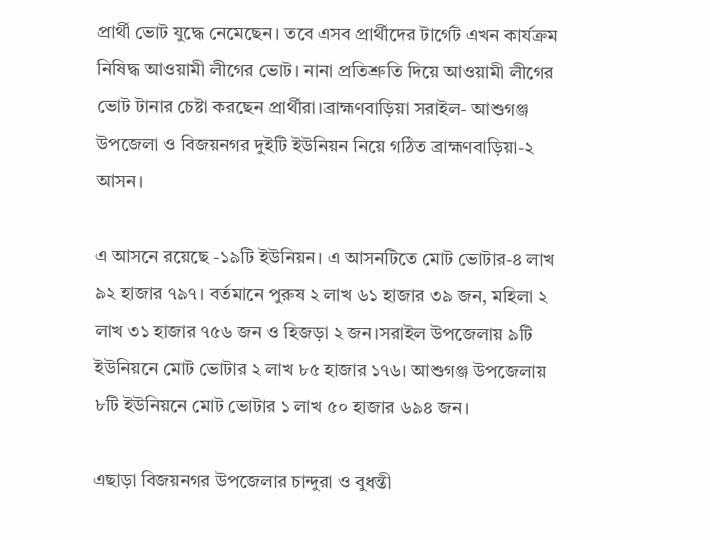প্রার্থী ভোট যুদ্ধে নেমেছেন। তবে এসব প্রার্থীদের টার্গেট এখন কার্যক্রম নিষিদ্ধ আওয়ামী লীগের ভোট। নানা প্রতিশ্রুতি দিয়ে আওয়ামী লীগের ভোট টানার চেষ্টা করছেন প্রার্থীরা।ব্রাহ্মণবাড়িয়া সরাইল- আশুগঞ্জ উপজেলা ও বিজয়নগর দুইটি ইউনিয়ন নিয়ে গঠিত ব্রাহ্মণবাড়িয়া-২ আসন।

এ আসনে রয়েছে -১৯টি ইউনিয়ন। এ আসনটিতে মোট ভোটার-৪ লাখ ৯২ হাজার ৭৯৭। বর্তমানে পুরুষ ২ লাখ ৬১ হাজার ৩৯ জন, মহিলা ২ লাখ ৩১ হাজার ৭৫৬ জন ও হিজড়া ২ জন।সরাইল উপজেলায় ৯টি ইউনিয়নে মোট ভোটার ২ লাখ ৮৫ হাজার ১৭৬। আশুগঞ্জ উপজেলায় ৮টি ইউনিয়নে মোট ভোটার ১ লাখ ৫০ হাজার ৬৯৪ জন।

এছাড়া বিজয়নগর উপজেলার চান্দুরা ও বুধন্তী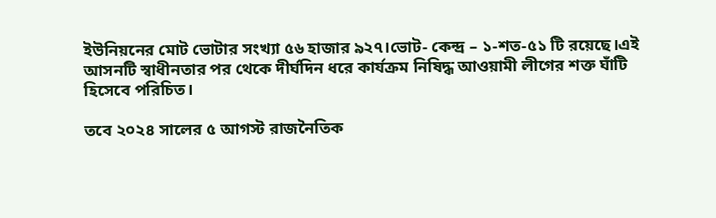ইউনিয়নের মোট ভোটার সংখ্যা ৫৬ হাজার ৯২৭।ভোট- কেন্দ্র – ১-শত-৫১ টি রয়েছে।এই আসনটি স্বাধীনতার পর থেকে দীর্ঘদিন ধরে কার্যক্রম নিষিদ্ধ আওয়ামী লীগের শক্ত ঘাঁটি হিসেবে পরিচিত।

তবে ২০২৪ সালের ৫ আগস্ট রাজনৈতিক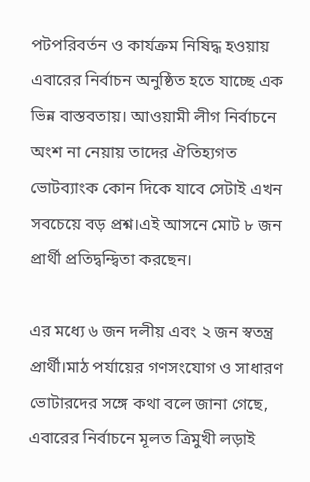পটপরিবর্তন ও কার্যক্রম নিষিদ্ধ হওয়ায় এবারের নির্বাচন অনুষ্ঠিত হতে যাচ্ছে এক ভিন্ন বাস্তবতায়। আওয়ামী লীগ নির্বাচনে অংশ না নেয়ায় তাদের ঐতিহ্যগত ভোটব্যাংক কোন দিকে যাবে সেটাই এখন সবচেয়ে বড় প্রশ্ন।এই আসনে মোট ৮ জন প্রার্থী প্রতিদ্বন্দ্বিতা করছেন।

এর মধ্যে ৬ জন দলীয় এবং ২ জন স্বতন্ত্র প্রার্থী।মাঠ পর্যায়ের গণসংযোগ ও সাধারণ ভোটারদের সঙ্গে কথা বলে জানা গেছে, এবারের নির্বাচনে মূলত ত্রিমুখী লড়াই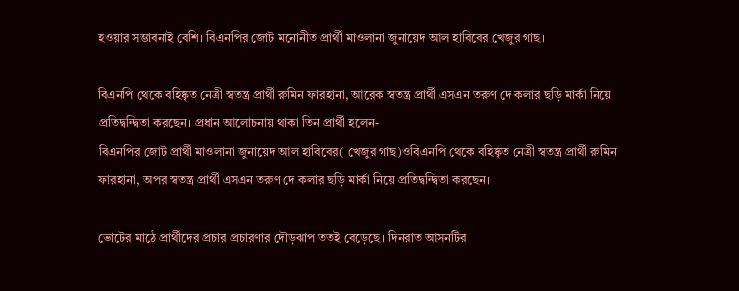হওয়ার সম্ভাবনাই বেশি। বিএনপির জোট মনোনীত প্রার্থী মাওলানা জুনায়েদ আল হাবিবের খেজুর গাছ।

বিএনপি থেকে বহিষ্কৃত নেত্রী স্বতন্ত্র প্রার্থী রুমিন ফারহানা, আরেক স্বতন্ত্র প্রার্থী এসএন তরুণ দে কলার ছড়ি মার্কা নিয়ে প্রতিদ্বন্দ্বিতা করছেন। প্রধান আলোচনায় থাকা তিন প্রার্থী হলেন-
বিএনপির জোট প্রার্থী মাওলানা জুনায়েদ আল হাবিবের( খেজুর গাছ)ওবিএনপি থেকে বহিষ্কৃত নেত্রী স্বতন্ত্র প্রার্থী রুমিন ফারহানা, অপর স্বতন্ত্র প্রার্থী এসএন তরুণ দে কলার ছড়ি মার্কা নিয়ে প্রতিদ্বন্দ্বিতা করছেন।

ভোটের মাঠে প্রার্থীদের প্রচার প্রচারণার দৌড়ঝাপ ততই বেড়েছে। দিনরাত আসনটির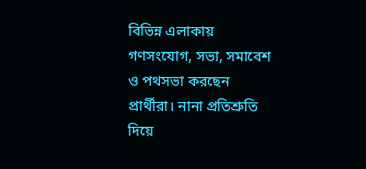বিভিন্ন এলাকায় গণসংযোগ, সভা, সমাবেশ ও পথসভা করছেন প্রার্থীরা। নানা প্রতিশ্রুতি দিয়ে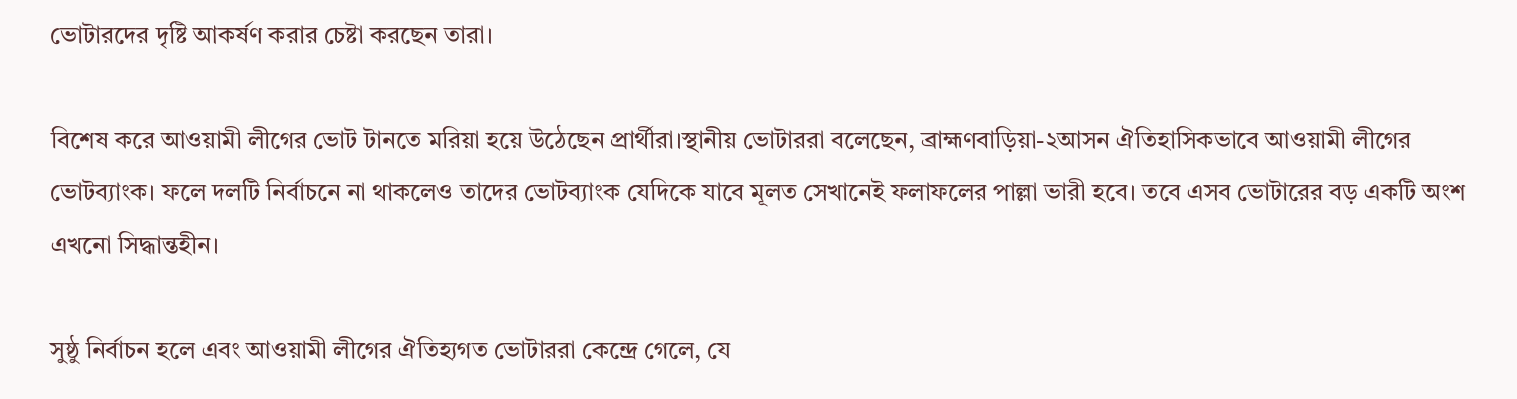ভোটারদের দৃষ্টি আকর্ষণ করার চেষ্টা করছেন তারা।

বিশেষ করে আওয়ামী লীগের ভোট টানতে মরিয়া হয়ে উঠেছেন প্রার্থীরা।স্থানীয় ভোটাররা বলেছেন, ব্রাহ্মণবাড়িয়া-২আসন ঐতিহাসিকভাবে আওয়ামী লীগের ভোটব্যাংক। ফলে দলটি নির্বাচনে না থাকলেও তাদের ভোটব্যাংক যেদিকে যাবে মূলত সেখানেই ফলাফলের পাল্লা ভারী হবে। তবে এসব ভোটারের বড় একটি অংশ এখনো সিদ্ধান্তহীন।

সুষ্ঠু নির্বাচন হলে এবং আওয়ামী লীগের ঐতিহ্যগত ভোটাররা কেন্দ্রে গেলে, যে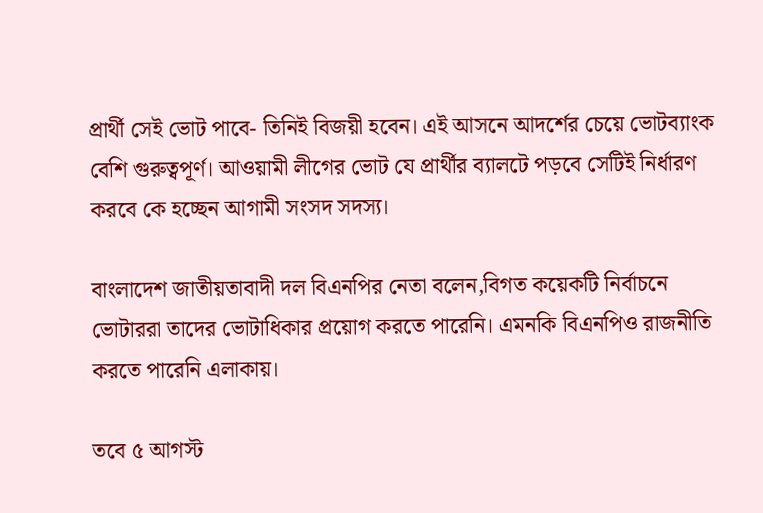প্রার্থী সেই ভোট পাবে- তিনিই বিজয়ী হবেন। এই আসনে আদর্শের চেয়ে ভোটব্যাংক বেশি গুরুত্বপূর্ণ। আওয়ামী লীগের ভোট যে প্রার্থীর ব্যালটে পড়বে সেটিই নির্ধারণ করবে কে হচ্ছেন আগামী সংসদ সদস্য।

বাংলাদেশ জাতীয়তাবাদী দল বিএনপির নেতা বলেন,বিগত কয়েকটি নির্বাচনে ভোটাররা তাদের ভোটাধিকার প্রয়োগ করতে পারেনি। এমনকি বিএনপিও রাজনীতি করতে পারেনি এলাকায়।

তবে ৫ আগস্ট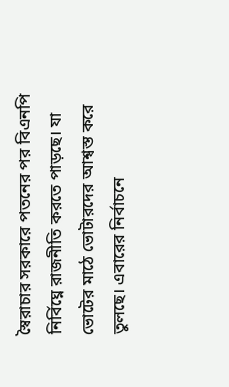স্বৈরাচার সরকারে পতনের পর বিএনপি নির্বিঘ্নে রাজনীতি করতে পাড়ছে। যা ভোটের মাঠে ভোটারদের আশ্বস্ত করে তুলছে। এবারের নির্বাচনে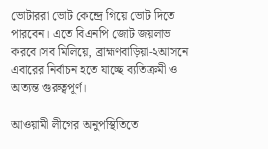ভোটাররা ভোট কেন্দ্রে গিয়ে ভোট দিতে পারবেন। এতে বিএনপি জোট জয়লাভ করবে।সব মিলিয়ে, ব্রাহ্মণবাড়িয়া-২আসনে এবারের নির্বাচন হতে যাচ্ছে ব্যতিক্রমী ও অত্যন্ত গুরুত্বপূর্ণ।

আওয়ামী লীগের অনুপস্থিতিতে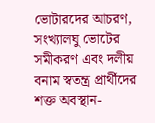ভোটারদের আচরণ, সংখ্যালঘু ভোটের সমীকরণ এবং দলীয় বনাম স্বতন্ত্র প্রার্থীদের শক্ত অবস্থান-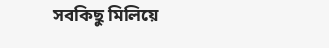সবকিছু মিলিয়ে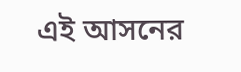এই আসনের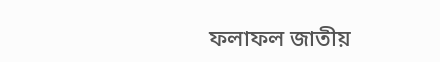ফলাফল জাতীয়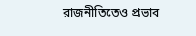রাজনীতিতেও প্রভাব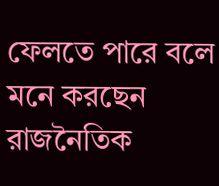ফেলতে পারে বলে মনে করছেন রাজনৈতিক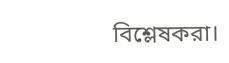বিশ্লেষকরা।